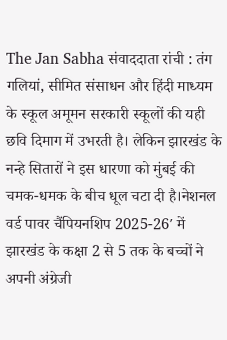The Jan Sabha संवाददाता रांची : तंग गलियां, सीमित संसाधन और हिंदी माध्यम के स्कूल अमूमन सरकारी स्कूलों की यही छवि दिमाग में उभरती है। लेकिन झारखंड के नन्हे सितारों ने इस धारणा को मुंबई की चमक-धमक के बीच धूल चटा दी है।नेशनल वर्ड पावर चैंपियनशिप 2025-26′ में झारखंड के कक्षा 2 से 5 तक के बच्चों ने अपनी अंग्रेजी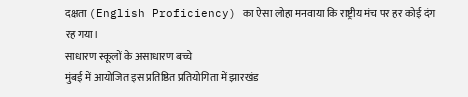दक्षता (English Proficiency) का ऐसा लोहा मनवाया कि राष्ट्रीय मंच पर हर कोई दंग रह गया।
साधारण स्कूलों के असाधारण बच्चे
मुंबई में आयोजित इस प्रतिष्ठित प्रतियोगिता में झारखंड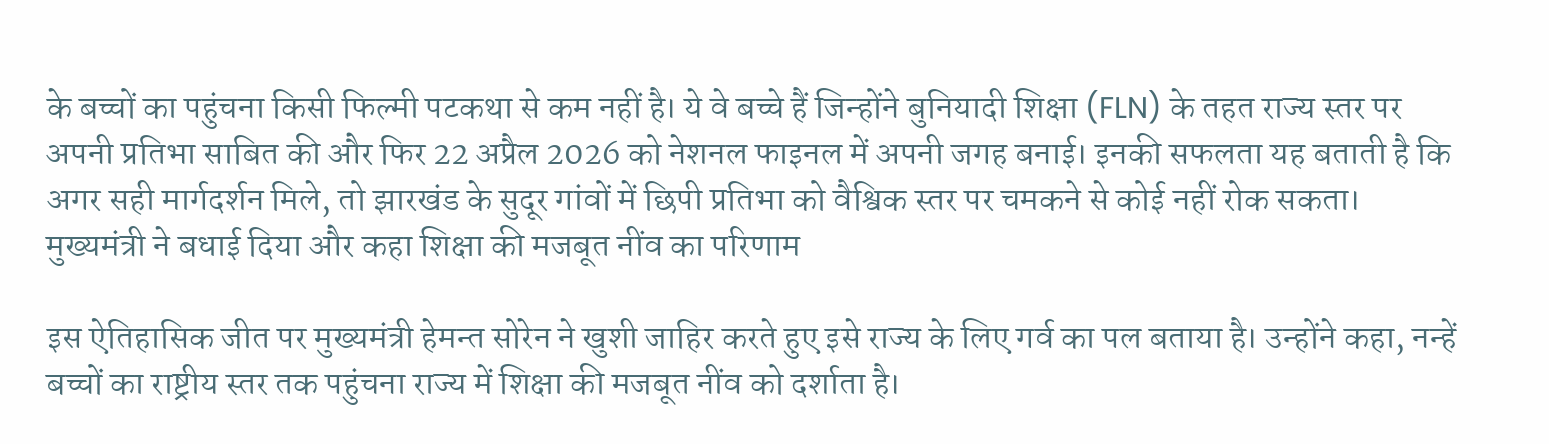के बच्चों का पहुंचना किसी फिल्मी पटकथा से कम नहीं है। ये वे बच्चे हैं जिन्होंने बुनियादी शिक्षा (FLN) के तहत राज्य स्तर पर अपनी प्रतिभा साबित की और फिर 22 अप्रैल 2026 को नेशनल फाइनल में अपनी जगह बनाई। इनकी सफलता यह बताती है कि अगर सही मार्गदर्शन मिले, तो झारखंड के सुदूर गांवों में छिपी प्रतिभा को वैश्विक स्तर पर चमकने से कोई नहीं रोक सकता।
मुख्यमंत्री ने बधाई दिया और कहा शिक्षा की मजबूत नींव का परिणाम

इस ऐतिहासिक जीत पर मुख्यमंत्री हेमन्त सोरेन ने खुशी जाहिर करते हुए इसे राज्य के लिए गर्व का पल बताया है। उन्होंने कहा, नन्हें बच्चों का राष्ट्रीय स्तर तक पहुंचना राज्य में शिक्षा की मजबूत नींव को दर्शाता है।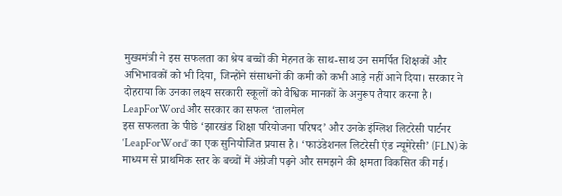मुख्यमंत्री ने इस सफलता का श्रेय बच्चों की मेहनत के साथ-साथ उन समर्पित शिक्षकों और अभिभावकों को भी दिया, जिन्होंने संसाधनों की कमी को कभी आड़े नहीं आने दिया। सरकार ने दोहराया कि उनका लक्ष्य सरकारी स्कूलों को वैश्विक मानकों के अनुरूप तैयार करना है।
LeapForWord और सरकार का सफल ‘तालमेल
इस सफलता के पीछे ‘झारखंड शिक्षा परियोजना परिषद’ और उनके इंग्लिश लिटरेसी पार्टनर ‘LeapForWord’ का एक सुनियोजित प्रयास है। ‘फाउंडेशनल लिटरेसी एंड न्यूमेरेसी’ (FLN) के माध्यम से प्राथमिक स्तर के बच्चों में अंग्रेजी पढ़ने और समझने की क्षमता विकसित की गई।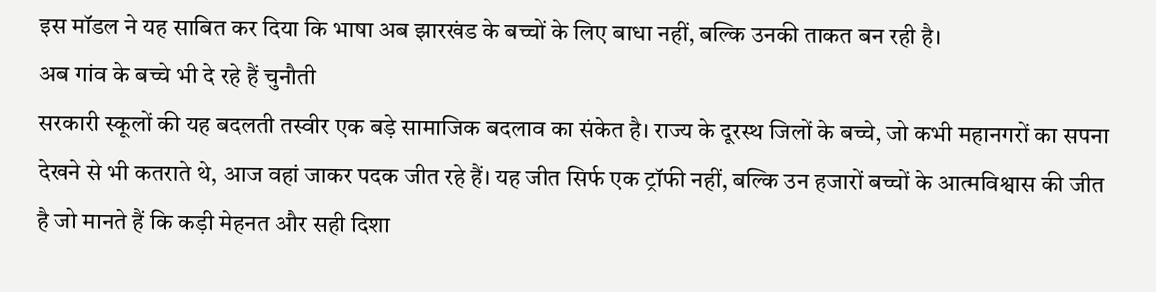इस मॉडल ने यह साबित कर दिया कि भाषा अब झारखंड के बच्चों के लिए बाधा नहीं, बल्कि उनकी ताकत बन रही है।
अब गांव के बच्चे भी दे रहे हैं चुनौती
सरकारी स्कूलों की यह बदलती तस्वीर एक बड़े सामाजिक बदलाव का संकेत है। राज्य के दूरस्थ जिलों के बच्चे, जो कभी महानगरों का सपना देखने से भी कतराते थे, आज वहां जाकर पदक जीत रहे हैं। यह जीत सिर्फ एक ट्रॉफी नहीं, बल्कि उन हजारों बच्चों के आत्मविश्वास की जीत है जो मानते हैं कि कड़ी मेहनत और सही दिशा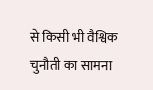से किसी भी वैश्विक चुनौती का सामना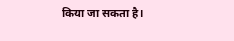किया जा सकता है।